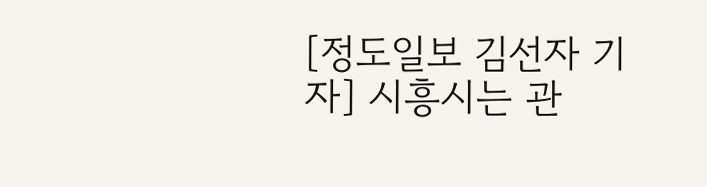[정도일보 김선자 기자] 시흥시는 관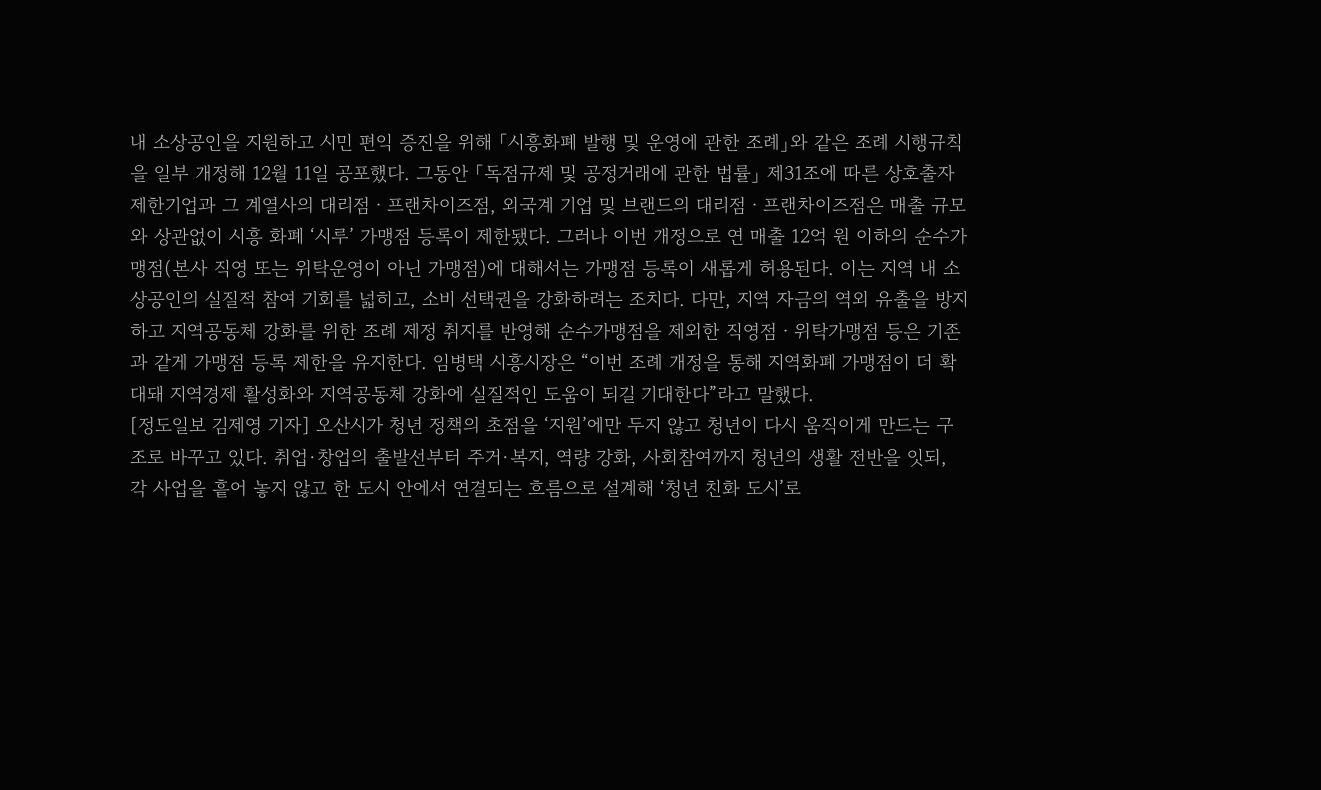내 소상공인을 지원하고 시민 편익 증진을 위해 「시흥화폐 발행 및 운영에 관한 조례」와 같은 조례 시행규칙을 일부 개정해 12월 11일 공포했다. 그동안 「독점규제 및 공정거래에 관한 법률」 제31조에 따른 상호출자제한기업과 그 계열사의 대리점ㆍ프랜차이즈점, 외국계 기업 및 브랜드의 대리점ㆍ프랜차이즈점은 매출 규모와 상관없이 시흥 화폐 ‘시루’ 가맹점 등록이 제한됐다. 그러나 이번 개정으로 연 매출 12억 원 이하의 순수가맹점(본사 직영 또는 위탁운영이 아닌 가맹점)에 대해서는 가맹점 등록이 새롭게 허용된다. 이는 지역 내 소상공인의 실질적 참여 기회를 넓히고, 소비 선택권을 강화하려는 조치다. 다만, 지역 자금의 역외 유출을 방지하고 지역공동체 강화를 위한 조례 제정 취지를 반영해 순수가맹점을 제외한 직영점ㆍ위탁가맹점 등은 기존과 같게 가맹점 등록 제한을 유지한다. 임병택 시흥시장은 “이번 조례 개정을 통해 지역화폐 가맹점이 더 확대돼 지역경제 활성화와 지역공동체 강화에 실질적인 도움이 되길 기대한다”라고 말했다.
[정도일보 김제영 기자] 오산시가 청년 정책의 초점을 ‘지원’에만 두지 않고 청년이 다시 움직이게 만드는 구조로 바꾸고 있다. 취업·창업의 출발선부터 주거·복지, 역량 강화, 사회참여까지 청년의 생활 전반을 잇되, 각 사업을 흩어 놓지 않고 한 도시 안에서 연결되는 흐름으로 설계해 ‘청년 친화 도시’로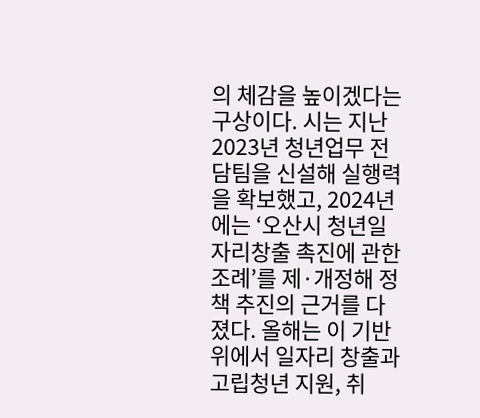의 체감을 높이겠다는 구상이다. 시는 지난 2023년 청년업무 전담팀을 신설해 실행력을 확보했고, 2024년에는 ‘오산시 청년일자리창출 촉진에 관한 조례’를 제·개정해 정책 추진의 근거를 다졌다. 올해는 이 기반 위에서 일자리 창출과 고립청년 지원, 취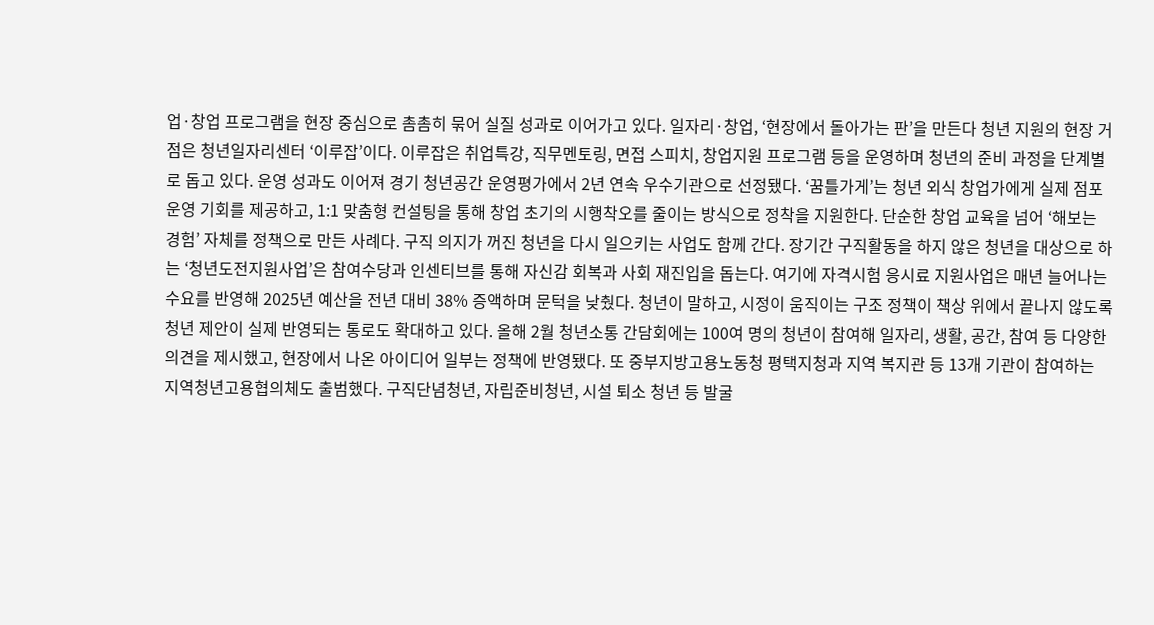업·창업 프로그램을 현장 중심으로 촘촘히 묶어 실질 성과로 이어가고 있다. 일자리·창업, ‘현장에서 돌아가는 판’을 만든다 청년 지원의 현장 거점은 청년일자리센터 ‘이루잡’이다. 이루잡은 취업특강, 직무멘토링, 면접 스피치, 창업지원 프로그램 등을 운영하며 청년의 준비 과정을 단계별로 돕고 있다. 운영 성과도 이어져 경기 청년공간 운영평가에서 2년 연속 우수기관으로 선정됐다. ‘꿈틀가게’는 청년 외식 창업가에게 실제 점포 운영 기회를 제공하고, 1:1 맞춤형 컨설팅을 통해 창업 초기의 시행착오를 줄이는 방식으로 정착을 지원한다. 단순한 창업 교육을 넘어 ‘해보는 경험’ 자체를 정책으로 만든 사례다. 구직 의지가 꺼진 청년을 다시 일으키는 사업도 함께 간다. 장기간 구직활동을 하지 않은 청년을 대상으로 하는 ‘청년도전지원사업’은 참여수당과 인센티브를 통해 자신감 회복과 사회 재진입을 돕는다. 여기에 자격시험 응시료 지원사업은 매년 늘어나는 수요를 반영해 2025년 예산을 전년 대비 38% 증액하며 문턱을 낮췄다. 청년이 말하고, 시정이 움직이는 구조 정책이 책상 위에서 끝나지 않도록 청년 제안이 실제 반영되는 통로도 확대하고 있다. 올해 2월 청년소통 간담회에는 100여 명의 청년이 참여해 일자리, 생활, 공간, 참여 등 다양한 의견을 제시했고, 현장에서 나온 아이디어 일부는 정책에 반영됐다. 또 중부지방고용노동청 평택지청과 지역 복지관 등 13개 기관이 참여하는 지역청년고용협의체도 출범했다. 구직단념청년, 자립준비청년, 시설 퇴소 청년 등 발굴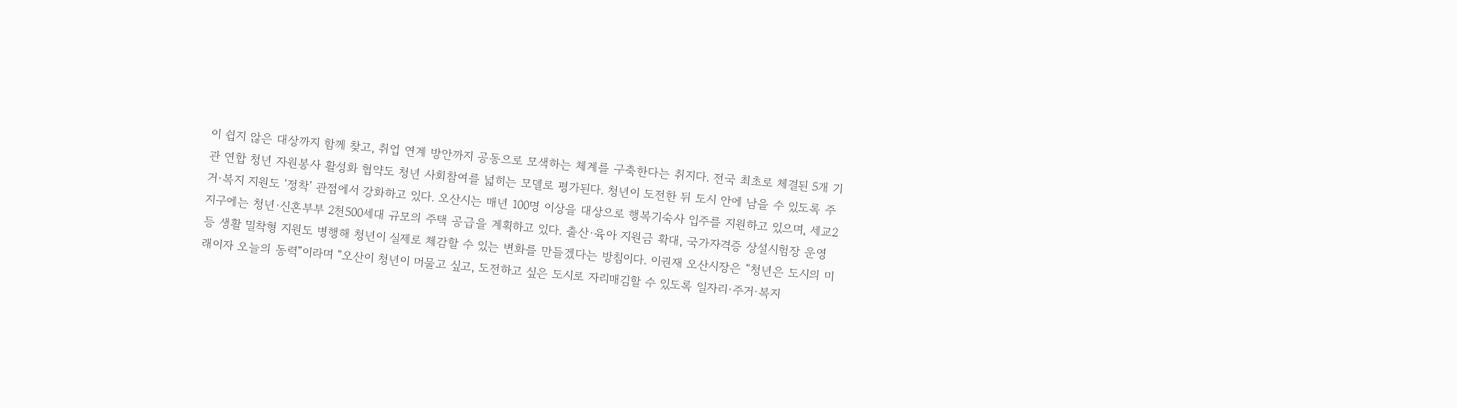이 쉽지 않은 대상까지 함께 찾고, 취업 연계 방안까지 공동으로 모색하는 체계를 구축한다는 취지다. 전국 최초로 체결된 5개 기관 연합 청년 자원봉사 활성화 협약도 청년 사회참여를 넓히는 모델로 평가된다. 청년이 도전한 뒤 도시 안에 남을 수 있도록 주거·복지 지원도 ‘정착’ 관점에서 강화하고 있다. 오산시는 매년 100명 이상을 대상으로 행복기숙사 입주를 지원하고 있으며, 세교2지구에는 청년·신혼부부 2천500세대 규모의 주택 공급을 계획하고 있다. 출산·육아 지원금 확대, 국가자격증 상설시험장 운영 등 생활 밀착형 지원도 병행해 청년이 실제로 체감할 수 있는 변화를 만들겠다는 방침이다. 이권재 오산시장은 “청년은 도시의 미래이자 오늘의 동력”이라며 “오산이 청년이 머물고 싶고, 도전하고 싶은 도시로 자리매김할 수 있도록 일자리·주거·복지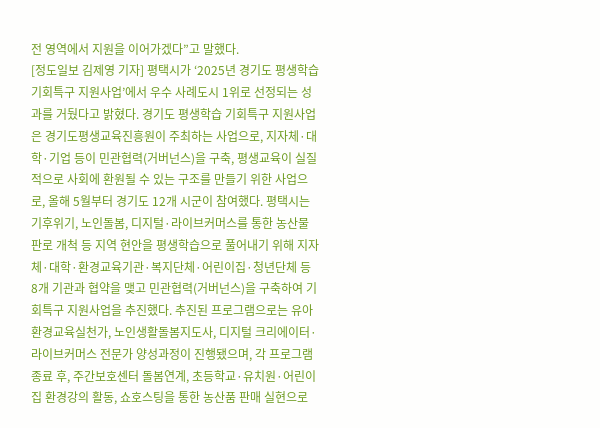전 영역에서 지원을 이어가겠다”고 말했다.
[정도일보 김제영 기자] 평택시가 ‘2025년 경기도 평생학습 기회특구 지원사업’에서 우수 사례도시 1위로 선정되는 성과를 거뒀다고 밝혔다. 경기도 평생학습 기회특구 지원사업은 경기도평생교육진흥원이 주최하는 사업으로, 지자체·대학·기업 등이 민관협력(거버넌스)을 구축, 평생교육이 실질적으로 사회에 환원될 수 있는 구조를 만들기 위한 사업으로, 올해 5월부터 경기도 12개 시군이 참여했다. 평택시는 기후위기, 노인돌봄, 디지털·라이브커머스를 통한 농산물 판로 개척 등 지역 현안을 평생학습으로 풀어내기 위해 지자체·대학·환경교육기관·복지단체·어린이집·청년단체 등 8개 기관과 협약을 맺고 민관협력(거버넌스)을 구축하여 기회특구 지원사업을 추진했다. 추진된 프로그램으로는 유아 환경교육실천가, 노인생활돌봄지도사, 디지털 크리에이터·라이브커머스 전문가 양성과정이 진행됐으며, 각 프로그램 종료 후, 주간보호센터 돌봄연계, 초등학교·유치원·어린이집 환경강의 활동, 쇼호스팅을 통한 농산품 판매 실현으로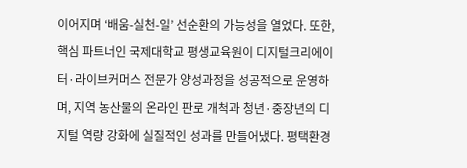이어지며 ‘배움-실천-일’ 선순환의 가능성을 열었다. 또한, 핵심 파트너인 국제대학교 평생교육원이 디지털크리에이터·라이브커머스 전문가 양성과정을 성공적으로 운영하며, 지역 농산물의 온라인 판로 개척과 청년·중장년의 디지털 역량 강화에 실질적인 성과를 만들어냈다. 평택환경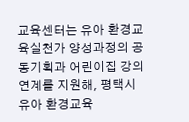교육센터는 유아 환경교육실천가 양성과정의 공동기획과 어린이집 강의 연계를 지원해, 평택시 유아 환경교육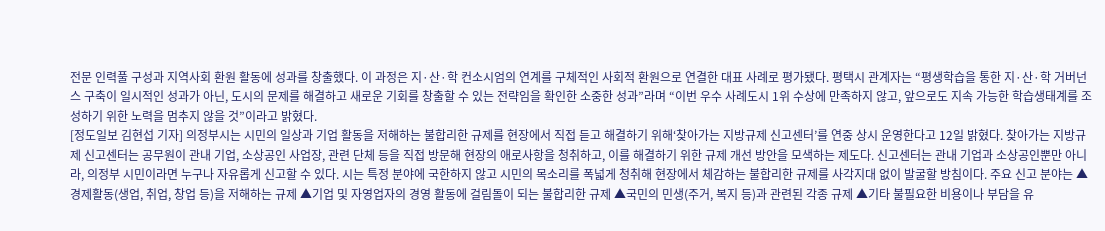전문 인력풀 구성과 지역사회 환원 활동에 성과를 창출했다. 이 과정은 지·산·학 컨소시엄의 연계를 구체적인 사회적 환원으로 연결한 대표 사례로 평가됐다. 평택시 관계자는 “평생학습을 통한 지·산·학 거버넌스 구축이 일시적인 성과가 아닌, 도시의 문제를 해결하고 새로운 기회를 창출할 수 있는 전략임을 확인한 소중한 성과”라며 “이번 우수 사례도시 1위 수상에 만족하지 않고, 앞으로도 지속 가능한 학습생태계를 조성하기 위한 노력을 멈추지 않을 것”이라고 밝혔다.
[정도일보 김현섭 기자] 의정부시는 시민의 일상과 기업 활동을 저해하는 불합리한 규제를 현장에서 직접 듣고 해결하기 위해‘찾아가는 지방규제 신고센터’를 연중 상시 운영한다고 12일 밝혔다. 찾아가는 지방규제 신고센터는 공무원이 관내 기업, 소상공인 사업장, 관련 단체 등을 직접 방문해 현장의 애로사항을 청취하고, 이를 해결하기 위한 규제 개선 방안을 모색하는 제도다. 신고센터는 관내 기업과 소상공인뿐만 아니라, 의정부 시민이라면 누구나 자유롭게 신고할 수 있다. 시는 특정 분야에 국한하지 않고 시민의 목소리를 폭넓게 청취해 현장에서 체감하는 불합리한 규제를 사각지대 없이 발굴할 방침이다. 주요 신고 분야는 ▲경제활동(생업, 취업, 창업 등)을 저해하는 규제 ▲기업 및 자영업자의 경영 활동에 걸림돌이 되는 불합리한 규제 ▲국민의 민생(주거, 복지 등)과 관련된 각종 규제 ▲기타 불필요한 비용이나 부담을 유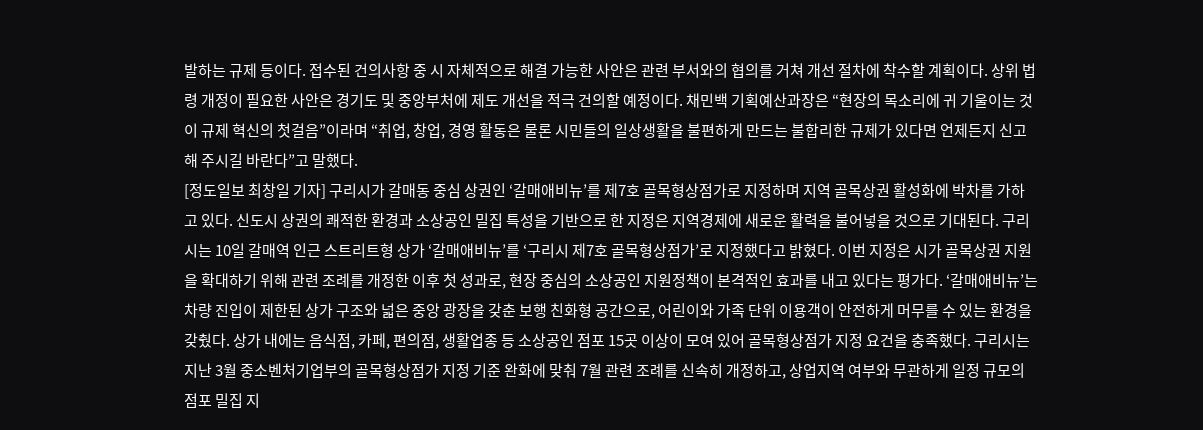발하는 규제 등이다. 접수된 건의사항 중 시 자체적으로 해결 가능한 사안은 관련 부서와의 협의를 거쳐 개선 절차에 착수할 계획이다. 상위 법령 개정이 필요한 사안은 경기도 및 중앙부처에 제도 개선을 적극 건의할 예정이다. 채민백 기획예산과장은 “현장의 목소리에 귀 기울이는 것이 규제 혁신의 첫걸음”이라며 “취업, 창업, 경영 활동은 물론 시민들의 일상생활을 불편하게 만드는 불합리한 규제가 있다면 언제든지 신고해 주시길 바란다”고 말했다.
[정도일보 최창일 기자] 구리시가 갈매동 중심 상권인 ‘갈매애비뉴’를 제7호 골목형상점가로 지정하며 지역 골목상권 활성화에 박차를 가하고 있다. 신도시 상권의 쾌적한 환경과 소상공인 밀집 특성을 기반으로 한 지정은 지역경제에 새로운 활력을 불어넣을 것으로 기대된다. 구리시는 10일 갈매역 인근 스트리트형 상가 ‘갈매애비뉴’를 ‘구리시 제7호 골목형상점가’로 지정했다고 밝혔다. 이번 지정은 시가 골목상권 지원을 확대하기 위해 관련 조례를 개정한 이후 첫 성과로, 현장 중심의 소상공인 지원정책이 본격적인 효과를 내고 있다는 평가다. ‘갈매애비뉴’는 차량 진입이 제한된 상가 구조와 넓은 중앙 광장을 갖춘 보행 친화형 공간으로, 어린이와 가족 단위 이용객이 안전하게 머무를 수 있는 환경을 갖췄다. 상가 내에는 음식점, 카페, 편의점, 생활업종 등 소상공인 점포 15곳 이상이 모여 있어 골목형상점가 지정 요건을 충족했다. 구리시는 지난 3월 중소벤처기업부의 골목형상점가 지정 기준 완화에 맞춰 7월 관련 조례를 신속히 개정하고, 상업지역 여부와 무관하게 일정 규모의 점포 밀집 지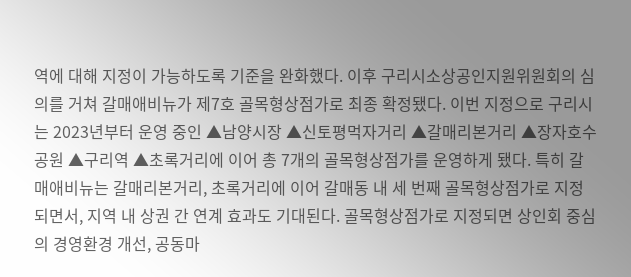역에 대해 지정이 가능하도록 기준을 완화했다. 이후 구리시소상공인지원위원회의 심의를 거쳐 갈매애비뉴가 제7호 골목형상점가로 최종 확정됐다. 이번 지정으로 구리시는 2023년부터 운영 중인 ▲남양시장 ▲신토평먹자거리 ▲갈매리본거리 ▲장자호수공원 ▲구리역 ▲초록거리에 이어 총 7개의 골목형상점가를 운영하게 됐다. 특히 갈매애비뉴는 갈매리본거리, 초록거리에 이어 갈매동 내 세 번째 골목형상점가로 지정되면서, 지역 내 상권 간 연계 효과도 기대된다. 골목형상점가로 지정되면 상인회 중심의 경영환경 개선, 공동마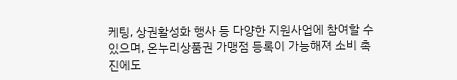케팅, 상권활성화 행사 등 다양한 지원사업에 참여할 수 있으며, 온누리상품권 가맹점 등록이 가능해져 소비 촉진에도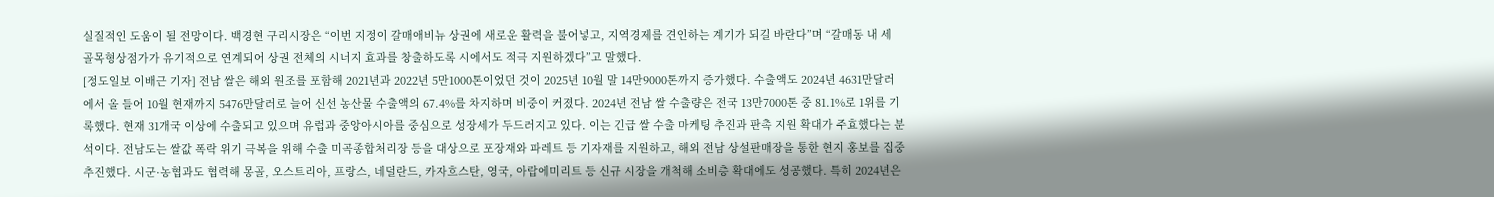실질적인 도움이 될 전망이다. 백경현 구리시장은 “이번 지정이 갈매애비뉴 상권에 새로운 활력을 불어넣고, 지역경제를 견인하는 계기가 되길 바란다”며 “갈매동 내 세 골목형상점가가 유기적으로 연계되어 상권 전체의 시너지 효과를 창출하도록 시에서도 적극 지원하겠다”고 말했다.
[정도일보 이배근 기자] 전남 쌀은 해외 원조를 포함해 2021년과 2022년 5만1000톤이었던 것이 2025년 10월 말 14만9000톤까지 증가했다. 수출액도 2024년 4631만달러에서 올 들어 10월 현재까지 5476만달러로 늘어 신선 농산물 수출액의 67.4%를 차지하며 비중이 커졌다. 2024년 전남 쌀 수출량은 전국 13만7000톤 중 81.1%로 1위를 기록했다. 현재 31개국 이상에 수출되고 있으며 유럽과 중앙아시아를 중심으로 성장세가 두드러지고 있다. 이는 긴급 쌀 수출 마케팅 추진과 판촉 지원 확대가 주효했다는 분석이다. 전남도는 쌀값 폭락 위기 극복을 위해 수출 미곡종합처리장 등을 대상으로 포장재와 파레트 등 기자재를 지원하고, 해외 전남 상설판매장을 통한 현지 홍보를 집중 추진했다. 시군·농협과도 협력해 몽골, 오스트리아, 프랑스, 네덜란드, 카자흐스탄, 영국, 아랍에미리트 등 신규 시장을 개척해 소비층 확대에도 성공했다. 특히 2024년은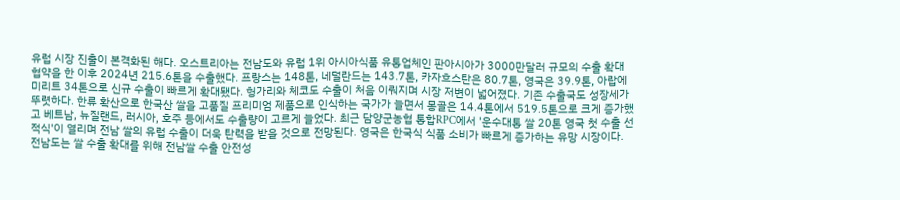유럽 시장 진출이 본격화된 해다. 오스트리아는 전남도와 유럽 1위 아시아식품 유통업체인 판아시아가 3000만달러 규모의 수출 확대 협약을 한 이후 2024년 215.6톤을 수출했다. 프랑스는 148톤, 네덜란드는 143.7톤, 카자흐스탄은 80.7톤, 영국은 39.9톤, 아랍에미리트 34톤으로 신규 수출이 빠르게 확대됐다. 헝가리와 체코도 수출이 처음 이뤄지며 시장 저변이 넓어졌다. 기존 수출국도 성장세가 뚜렷하다. 한류 확산으로 한국산 쌀을 고품질 프리미엄 제품으로 인식하는 국가가 늘면서 몽골은 14.4톤에서 519.5톤으로 크게 증가했고 베트남, 뉴질랜드, 러시아, 호주 등에서도 수출량이 고르게 늘었다. 최근 담양군농협 통합RPC에서 '운수대통 쌀 20톤 영국 첫 수출 선적식'이 열리며 전남 쌀의 유럽 수출이 더욱 탄력을 받을 것으로 전망된다. 영국은 한국식 식품 소비가 빠르게 증가하는 유망 시장이다. 전남도는 쌀 수출 확대를 위해 전남쌀 수출 안전성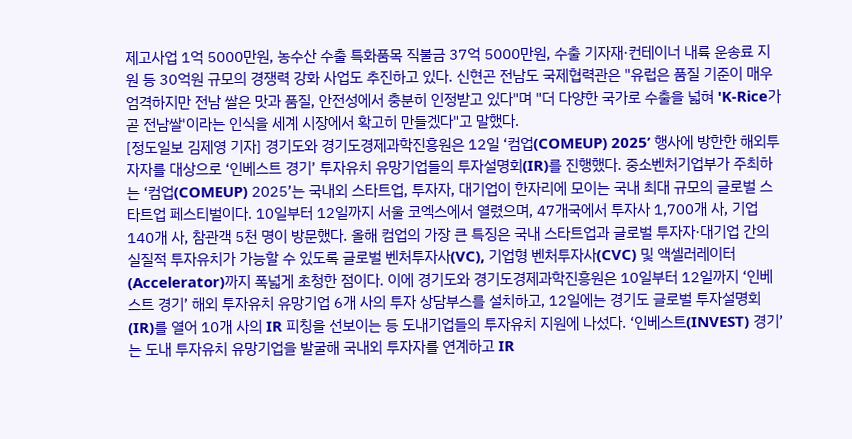제고사업 1억 5000만원, 농수산 수출 특화품목 직불금 37억 5000만원, 수출 기자재·컨테이너 내륙 운송료 지원 등 30억원 규모의 경쟁력 강화 사업도 추진하고 있다. 신현곤 전남도 국제협력관은 "유럽은 품질 기준이 매우 엄격하지만 전남 쌀은 맛과 품질, 안전성에서 충분히 인정받고 있다"며 "더 다양한 국가로 수출을 넓혀 'K-Rice가 곧 전남쌀'이라는 인식을 세계 시장에서 확고히 만들겠다"고 말했다.
[정도일보 김제영 기자] 경기도와 경기도경제과학진흥원은 12일 ‘컴업(COMEUP) 2025’ 행사에 방한한 해외투자자를 대상으로 ‘인베스트 경기’ 투자유치 유망기업들의 투자설명회(IR)를 진행했다. 중소벤처기업부가 주최하는 ‘컴업(COMEUP) 2025’는 국내외 스타트업, 투자자, 대기업이 한자리에 모이는 국내 최대 규모의 글로벌 스타트업 페스티벌이다. 10일부터 12일까지 서울 코엑스에서 열렸으며, 47개국에서 투자사 1,700개 사, 기업 140개 사, 참관객 5천 명이 방문했다. 올해 컴업의 가장 큰 특징은 국내 스타트업과 글로벌 투자자·대기업 간의 실질적 투자유치가 가능할 수 있도록 글로벌 벤처투자사(VC), 기업형 벤처투자사(CVC) 및 액셀러레이터(Accelerator)까지 폭넓게 초청한 점이다. 이에 경기도와 경기도경제과학진흥원은 10일부터 12일까지 ‘인베스트 경기’ 해외 투자유치 유망기업 6개 사의 투자 상담부스를 설치하고, 12일에는 경기도 글로벌 투자설명회(IR)를 열어 10개 사의 IR 피칭을 선보이는 등 도내기업들의 투자유치 지원에 나섰다. ‘인베스트(INVEST) 경기’는 도내 투자유치 유망기업을 발굴해 국내외 투자자를 연계하고 IR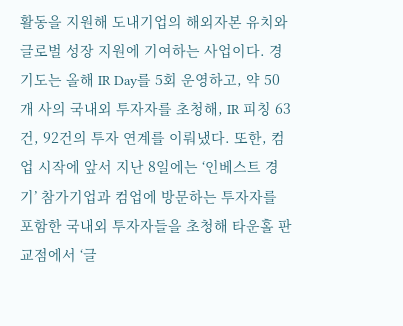활동을 지원해 도내기업의 해외자본 유치와 글로벌 성장 지원에 기여하는 사업이다. 경기도는 올해 IR Day를 5회 운영하고, 약 50개 사의 국내외 투자자를 초청해, IR 피칭 63건, 92건의 투자 연계를 이뤄냈다. 또한, 컴업 시작에 앞서 지난 8일에는 ‘인베스트 경기’ 참가기업과 컴업에 방문하는 투자자를 포함한 국내외 투자자들을 초청해 타운홀 판교점에서 ‘글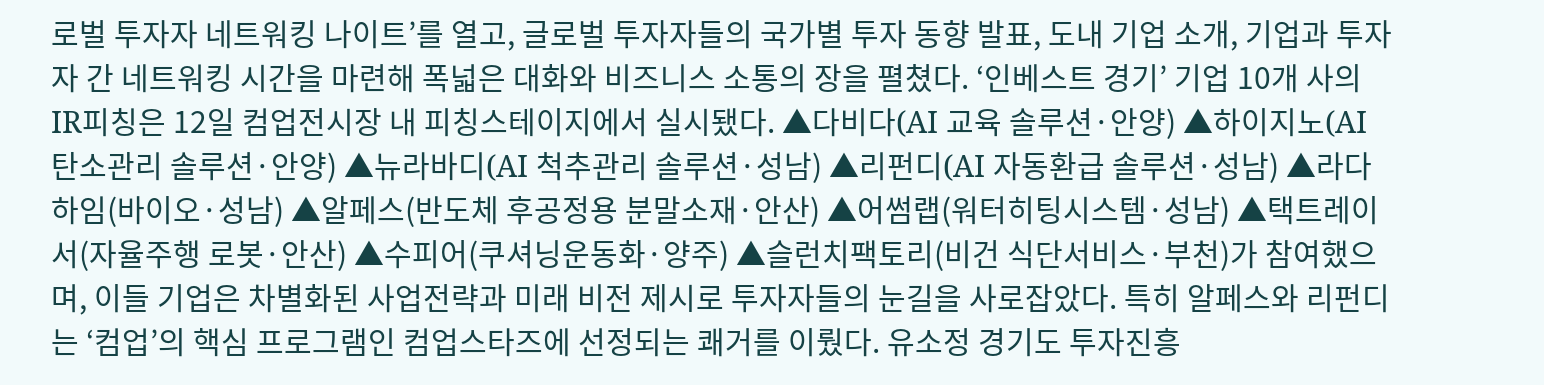로벌 투자자 네트워킹 나이트’를 열고, 글로벌 투자자들의 국가별 투자 동향 발표, 도내 기업 소개, 기업과 투자자 간 네트워킹 시간을 마련해 폭넓은 대화와 비즈니스 소통의 장을 펼쳤다. ‘인베스트 경기’ 기업 10개 사의 IR피칭은 12일 컴업전시장 내 피칭스테이지에서 실시됐다. ▲다비다(AI 교육 솔루션·안양) ▲하이지노(AI 탄소관리 솔루션·안양) ▲뉴라바디(AI 척추관리 솔루션·성남) ▲리펀디(AI 자동환급 솔루션·성남) ▲라다하임(바이오·성남) ▲알페스(반도체 후공정용 분말소재·안산) ▲어썸랩(워터히팅시스템·성남) ▲택트레이서(자율주행 로봇·안산) ▲수피어(쿠셔닝운동화·양주) ▲슬런치팩토리(비건 식단서비스·부천)가 참여했으며, 이들 기업은 차별화된 사업전략과 미래 비전 제시로 투자자들의 눈길을 사로잡았다. 특히 알페스와 리펀디는 ‘컴업’의 핵심 프로그램인 컴업스타즈에 선정되는 쾌거를 이뤘다. 유소정 경기도 투자진흥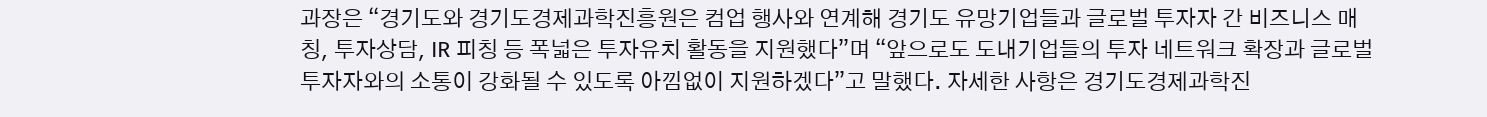과장은 “경기도와 경기도경제과학진흥원은 컴업 행사와 연계해 경기도 유망기업들과 글로벌 투자자 간 비즈니스 매칭, 투자상담, IR 피칭 등 폭넓은 투자유치 활동을 지원했다”며 “앞으로도 도내기업들의 투자 네트워크 확장과 글로벌 투자자와의 소통이 강화될 수 있도록 아낌없이 지원하겠다”고 말했다. 자세한 사항은 경기도경제과학진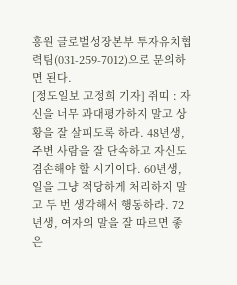흥원 글로벌성장본부 투자유치협력팀(031-259-7012)으로 문의하면 된다.
[정도일보 고정희 기자] 쥐띠 : 자신을 너무 과대평가하지 말고 상황을 잘 살피도록 하라. 48년생, 주변 사람을 잘 단속하고 자신도 겸손해야 할 시기이다. 60년생, 일을 그냥 적당하게 처리하지 말고 두 번 생각해서 행동하라. 72년생, 여자의 말을 잘 따르면 좋은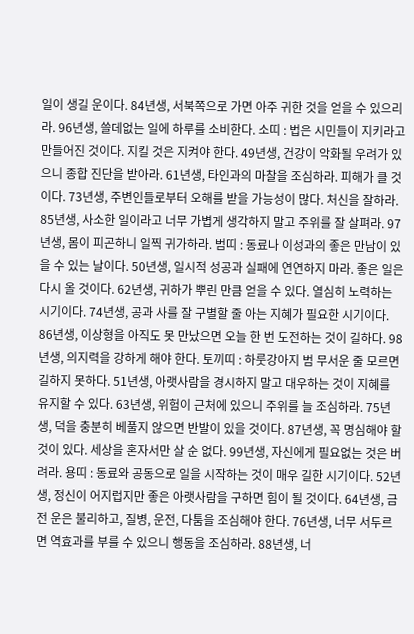일이 생길 운이다. 84년생, 서북쪽으로 가면 아주 귀한 것을 얻을 수 있으리라. 96년생, 쓸데없는 일에 하루를 소비한다. 소띠 : 법은 시민들이 지키라고 만들어진 것이다. 지킬 것은 지켜야 한다. 49년생, 건강이 악화될 우려가 있으니 종합 진단을 받아라. 61년생, 타인과의 마찰을 조심하라. 피해가 클 것이다. 73년생, 주변인들로부터 오해를 받을 가능성이 많다. 처신을 잘하라. 85년생, 사소한 일이라고 너무 가볍게 생각하지 말고 주위를 잘 살펴라. 97년생, 몸이 피곤하니 일찍 귀가하라. 범띠 : 동료나 이성과의 좋은 만남이 있을 수 있는 날이다. 50년생, 일시적 성공과 실패에 연연하지 마라. 좋은 일은 다시 올 것이다. 62년생, 귀하가 뿌린 만큼 얻을 수 있다. 열심히 노력하는 시기이다. 74년생, 공과 사를 잘 구별할 줄 아는 지혜가 필요한 시기이다. 86년생, 이상형을 아직도 못 만났으면 오늘 한 번 도전하는 것이 길하다. 98년생, 의지력을 강하게 해야 한다. 토끼띠 : 하룻강아지 범 무서운 줄 모르면 길하지 못하다. 51년생, 아랫사람을 경시하지 말고 대우하는 것이 지혜를 유지할 수 있다. 63년생, 위험이 근처에 있으니 주위를 늘 조심하라. 75년생, 덕을 충분히 베풀지 않으면 반발이 있을 것이다. 87년생, 꼭 명심해야 할 것이 있다. 세상을 혼자서만 살 순 없다. 99년생, 자신에게 필요없는 것은 버려라. 용띠 : 동료와 공동으로 일을 시작하는 것이 매우 길한 시기이다. 52년생, 정신이 어지럽지만 좋은 아랫사람을 구하면 힘이 될 것이다. 64년생, 금전 운은 불리하고, 질병, 운전, 다툼을 조심해야 한다. 76년생, 너무 서두르면 역효과를 부를 수 있으니 행동을 조심하라. 88년생, 너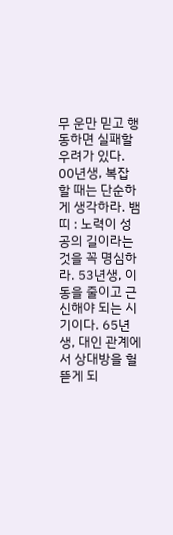무 운만 믿고 행동하면 실패할 우려가 있다. 00년생, 복잡할 때는 단순하게 생각하라. 뱀띠 : 노력이 성공의 길이라는 것을 꼭 명심하라. 53년생, 이동을 줄이고 근신해야 되는 시기이다. 65년생, 대인 관계에서 상대방을 헐뜯게 되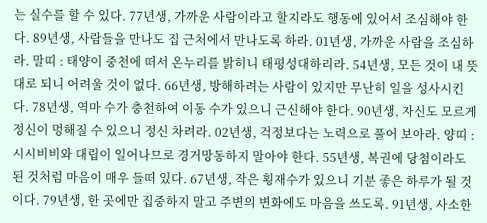는 실수를 할 수 있다. 77년생, 가까운 사람이라고 할지라도 행동에 있어서 조심해야 한다. 89년생, 사람들을 만나도 집 근처에서 만나도록 하라. 01년생, 가까운 사람을 조심하라. 말띠 : 태양이 중천에 떠서 온누리를 밝히니 태평성대하리라. 54년생, 모든 것이 내 뜻대로 되니 어려울 것이 없다. 66년생, 방해하려는 사람이 있지만 무난히 일을 성사시킨다. 78년생, 역마 수가 충천하여 이동 수가 있으니 근신해야 한다. 90년생, 자신도 모르게 정신이 멍해질 수 있으니 정신 차려라. 02년생, 걱정보다는 노력으로 풀어 보아라. 양띠 : 시시비비와 대립이 일어나므로 경거망동하지 말아야 한다. 55년생, 복권에 당첨이라도 된 것처럼 마음이 매우 들떠 있다. 67년생, 작은 횡재수가 있으니 기분 좋은 하루가 될 것이다. 79년생, 한 곳에만 집중하지 말고 주변의 변화에도 마음을 쓰도록. 91년생, 사소한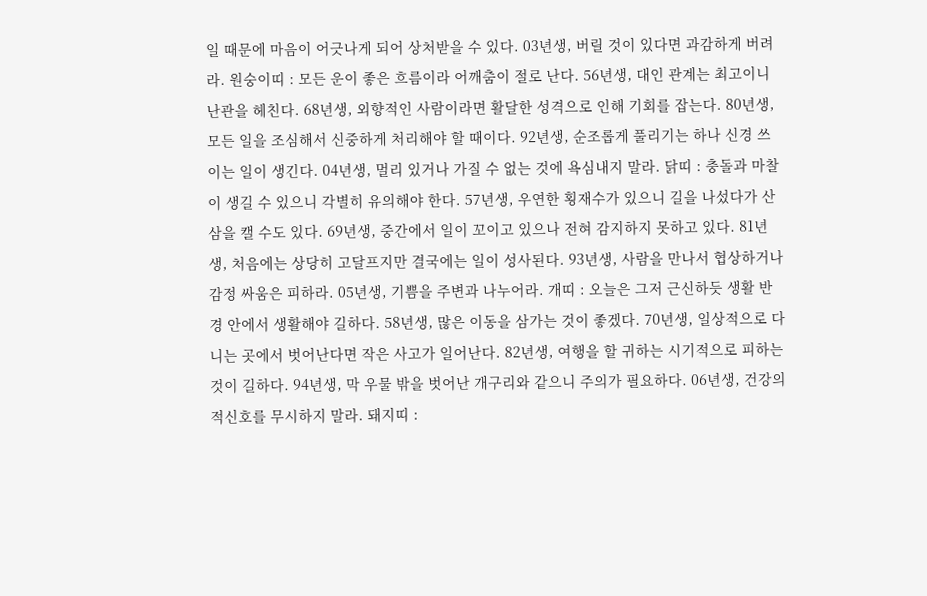일 때문에 마음이 어긋나게 되어 상처받을 수 있다. 03년생, 버릴 것이 있다면 과감하게 버려라. 원숭이띠 : 모든 운이 좋은 흐름이라 어깨춤이 절로 난다. 56년생, 대인 관계는 최고이니 난관을 헤친다. 68년생, 외향적인 사람이라면 활달한 성격으로 인해 기회를 잡는다. 80년생, 모든 일을 조심해서 신중하게 처리해야 할 때이다. 92년생, 순조롭게 풀리기는 하나 신경 쓰이는 일이 생긴다. 04년생, 멀리 있거나 가질 수 없는 것에 욕심내지 말라. 닭띠 : 충돌과 마찰이 생길 수 있으니 각별히 유의해야 한다. 57년생, 우연한 횡재수가 있으니 길을 나섰다가 산삼을 캘 수도 있다. 69년생, 중간에서 일이 꼬이고 있으나 전혀 감지하지 못하고 있다. 81년생, 처음에는 상당히 고달프지만 결국에는 일이 성사된다. 93년생, 사람을 만나서 협상하거나 감정 싸움은 피하라. 05년생, 기쁨을 주변과 나누어라. 개띠 : 오늘은 그저 근신하듯 생활 반경 안에서 생활해야 길하다. 58년생, 많은 이동을 삼가는 것이 좋겠다. 70년생, 일상적으로 다니는 곳에서 벗어난다면 작은 사고가 일어난다. 82년생, 여행을 할 귀하는 시기적으로 피하는 것이 길하다. 94년생, 막 우물 밖을 벗어난 개구리와 같으니 주의가 필요하다. 06년생, 건강의 적신호를 무시하지 말라. 돼지띠 :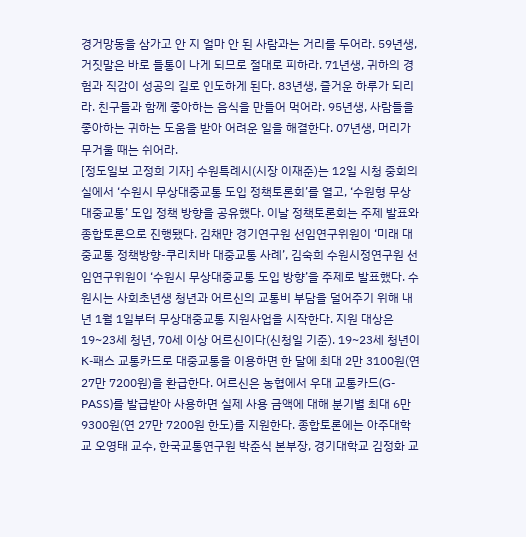경거망동을 삼가고 안 지 얼마 안 된 사람과는 거리를 두어라. 59년생, 거짓말은 바로 들통이 나게 되므로 절대로 피하라. 71년생, 귀하의 경험과 직감이 성공의 길로 인도하게 된다. 83년생, 즐거운 하루가 되리라. 친구들과 함께 좋아하는 음식을 만들어 먹어라. 95년생, 사람들을 좋아하는 귀하는 도움을 받아 어려운 일을 해결한다. 07년생, 머리가 무거울 때는 쉬어라.
[정도일보 고정희 기자] 수원특례시(시장 이재준)는 12일 시청 중회의실에서 ‘수원시 무상대중교통 도입 정책토론회’를 열고, ‘수원형 무상대중교통’ 도입 정책 방향을 공유했다. 이날 정책토론회는 주제 발표와 종합토론으로 진행됐다. 김채만 경기연구원 선임연구위원이 ‘미래 대중교통 정책방향-쿠리치바 대중교통 사례’, 김숙희 수원시정연구원 선임연구위원이 ‘수원시 무상대중교통 도입 방향’을 주제로 발표했다. 수원시는 사회초년생 청년과 어르신의 교통비 부담을 덜어주기 위해 내년 1월 1일부터 무상대중교통 지원사업을 시작한다. 지원 대상은 19~23세 청년, 70세 이상 어르신이다(신청일 기준). 19~23세 청년이 K-패스 교통카드로 대중교통을 이용하면 한 달에 최대 2만 3100원(연 27만 7200원)을 환급한다. 어르신은 농협에서 우대 교통카드(G-PASS)를 발급받아 사용하면 실제 사용 금액에 대해 분기별 최대 6만 9300원(연 27만 7200원 한도)를 지원한다. 종합토론에는 아주대학교 오영태 교수, 한국교통연구원 박준식 본부장, 경기대학교 김정화 교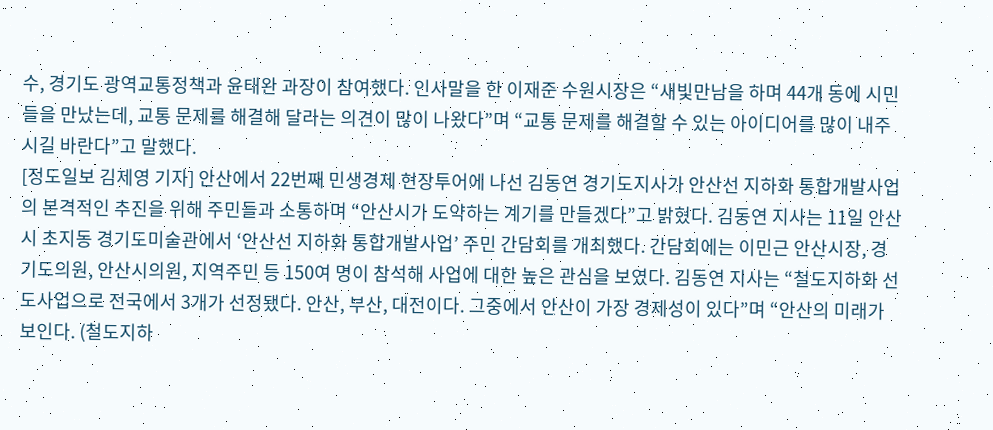수, 경기도 광역교통정책과 윤태완 과장이 참여했다. 인사말을 한 이재준 수원시장은 “새빛만남을 하며 44개 동에 시민들을 만났는데, 교통 문제를 해결해 달라는 의견이 많이 나왔다”며 “교통 문제를 해결할 수 있는 아이디어를 많이 내주시길 바란다”고 말했다.
[정도일보 김제영 기자] 안산에서 22번째 민생경제 현장투어에 나선 김동연 경기도지사가 안산선 지하화 통합개발사업의 본격적인 추진을 위해 주민들과 소통하며 “안산시가 도약하는 계기를 만들겠다”고 밝혔다. 김동연 지사는 11일 안산시 초지동 경기도미술관에서 ‘안산선 지하화 통합개발사업’ 주민 간담회를 개최했다. 간담회에는 이민근 안산시장, 경기도의원, 안산시의원, 지역주민 등 150여 명이 참석해 사업에 대한 높은 관심을 보였다. 김동연 지사는 “철도지하화 선도사업으로 전국에서 3개가 선정됐다. 안산, 부산, 대전이다. 그중에서 안산이 가장 경제성이 있다”며 “안산의 미래가 보인다. (철도지하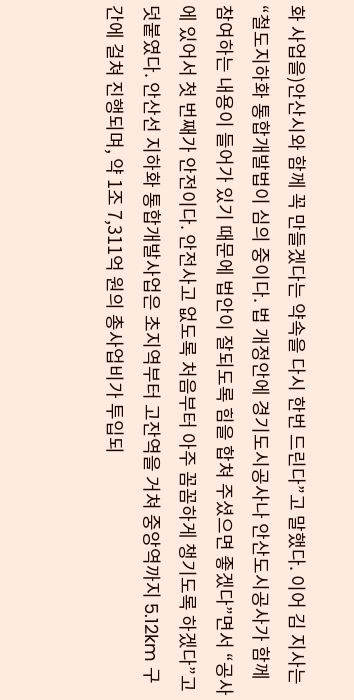화 사업을)안산시와 함께 꼭 만들겠다는 약속을 다시 한번 드린다”고 말했다. 이어 김 지사는 “철도지하화 통합개발법이 심의 중이다. 법 개정안에 경기도시공사나 안산도시공사가 함께 참여하는 내용이 들어가 있기 때문에 법안이 잘되도록 힘을 합쳐 주셨으면 좋겠다”면서 “공사에 있어서 첫 번째가 안전이다. 안전사고 없도록 처음부터 아주 꼼꼼하게 챙기도록 하겠다”고 덧붙였다. 안산선 지하화 통합개발사업은 초지역부터 고잔역을 거쳐 중앙역까지 5.12km 구간에 걸쳐 진행되며, 약 1조 7,311억 원의 총사업비가 투입되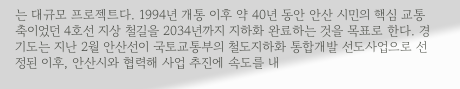는 대규모 프로젝트다. 1994년 개통 이후 약 40년 동안 안산 시민의 핵심 교통축이었던 4호선 지상 철길을 2034년까지 지하화 완료하는 것을 목표로 한다. 경기도는 지난 2월 안산선이 국토교통부의 철도지하화 통합개발 선도사업으로 선정된 이후, 안산시와 협력해 사업 추진에 속도를 내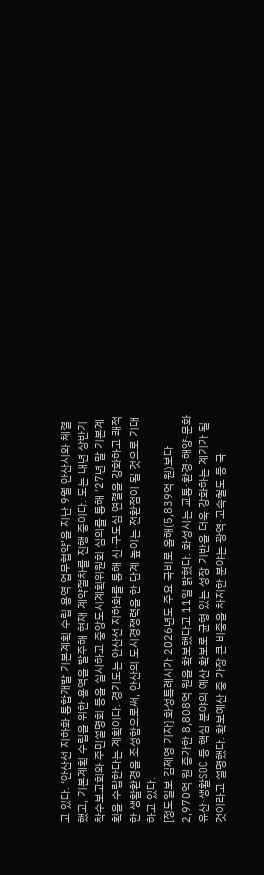고 있다. ‘안산선 지하화 통합개발 기본계획 수립 용역 업무협약’을 지난 9월 안산시와 체결했고, 기본계획 수립을 위한 용역을 발주해 현재 계약절차를 진행 중이다. 도는 내년 상반기 착수보고회와 주민설명회 등을 실시하고 중앙도시계획위원회 심의를 통해 ’27년 말 기본계획을 수립한다는 계획이다. 경기도는 안산선 지하화를 통해 신·구도심 연결을 강화하고 쾌적한 생활환경을 조성함으로써, 안산의 도시경쟁력을 한 단계 높이는 전환점이 될 것으로 기대하고 있다.
[정도일보 김제영 기자] 화성특례시가 2026년도 주요 국비로 올해(5,839억 원)보다 2,970억 원 증가한 8,808억 원을 확보했다고 11일 밝혔다. 화성시는 교통·환경·해양·문화유산·생활SOC 등 핵심 분야의 예산 확보로 균형 있는 성장 기반을 더욱 강화하는 계기가 될 것이라고 설명했다. 확보예산 중 가장 큰 비중을 차지한 분야는 광역·고속철도 등 국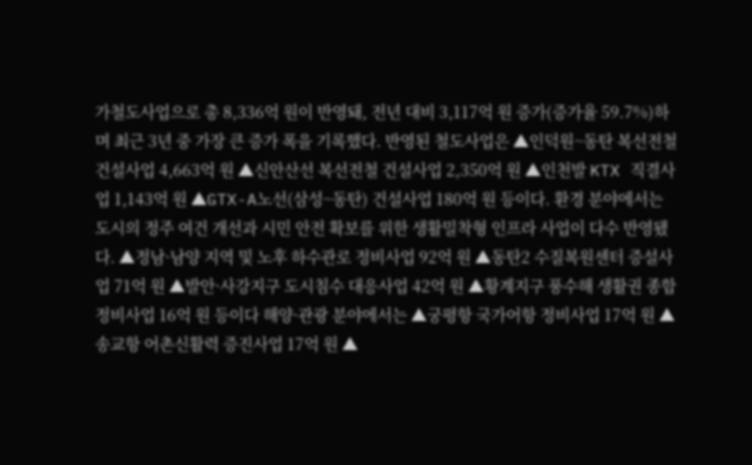가철도사업으로 총 8,336억 원이 반영돼, 전년 대비 3,117억 원 증가(증가율 59.7%)하며 최근 3년 중 가장 큰 증가 폭을 기록했다. 반영된 철도사업은 ▲인덕원~동탄 복선전철 건설사업 4,663억 원 ▲신안산선 복선전철 건설사업 2,350억 원 ▲인천발 KTX 직결사업 1,143억 원 ▲GTX-A노선(삼성~동탄) 건설사업 180억 원 등이다. 환경 분야에서는 도시의 정주 여건 개선과 시민 안전 확보를 위한 생활밀착형 인프라 사업이 다수 반영됐다. ▲정남·남양 지역 및 노후 하수관로 정비사업 92억 원 ▲동탄2 수질복원센터 증설사업 71억 원 ▲발안·사강지구 도시침수 대응사업 42억 원 ▲황계지구 풍수해 생활권 종합정비사업 16억 원 등이다 해양·관광 분야에서는 ▲궁평항 국가어항 정비사업 17억 원 ▲송교항 어촌신활력 증진사업 17억 원 ▲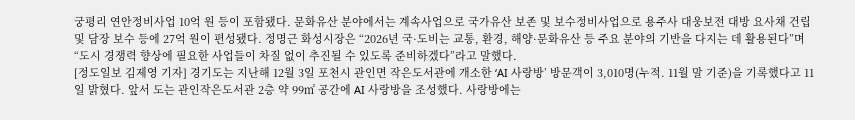궁평리 연안정비사업 10억 원 등이 포함됐다. 문화유산 분야에서는 계속사업으로 국가유산 보존 및 보수정비사업으로 용주사 대웅보전 대방 요사채 건립 및 담장 보수 등에 27억 원이 편성됐다. 정명근 화성시장은 “2026년 국·도비는 교통, 환경, 해양·문화유산 등 주요 분야의 기반을 다지는 데 활용된다”며 “도시 경쟁력 향상에 필요한 사업들이 차질 없이 추진될 수 있도록 준비하겠다”라고 말했다.
[정도일보 김제영 기자] 경기도는 지난해 12월 3일 포천시 관인면 작은도서관에 개소한 ‘AI 사랑방’ 방문객이 3,010명(누적. 11월 말 기준)을 기록했다고 11일 밝혔다. 앞서 도는 관인작은도서관 2층 약 99㎡ 공간에 AI 사랑방을 조성했다. 사랑방에는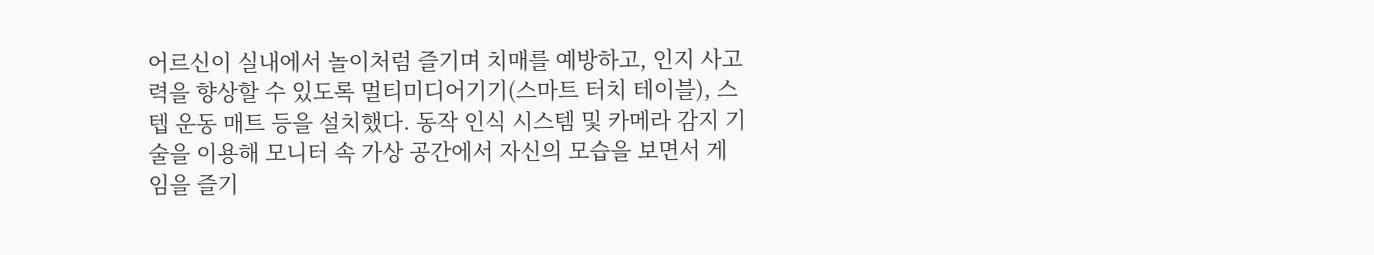어르신이 실내에서 놀이처럼 즐기며 치매를 예방하고, 인지 사고력을 향상할 수 있도록 멀티미디어기기(스마트 터치 테이블), 스텝 운동 매트 등을 설치했다. 동작 인식 시스템 및 카메라 감지 기술을 이용해 모니터 속 가상 공간에서 자신의 모습을 보면서 게임을 즐기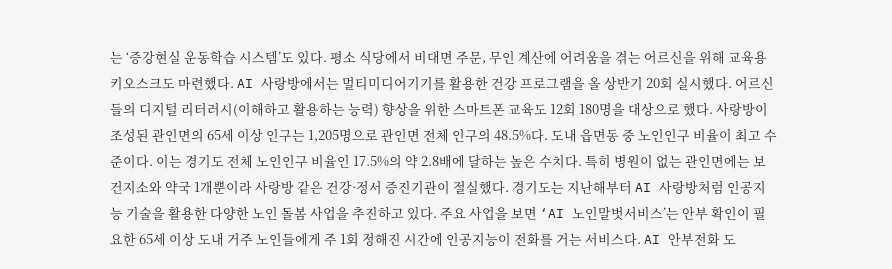는 ‘증강현실 운동학습 시스템’도 있다. 평소 식당에서 비대면 주문, 무인 계산에 어려움을 겪는 어르신을 위해 교육용 키오스크도 마련했다. AI 사랑방에서는 멀티미디어기기를 활용한 건강 프로그램을 올 상반기 20회 실시했다. 어르신들의 디지털 리터러시(이해하고 활용하는 능력) 향상을 위한 스마트폰 교육도 12회 180명을 대상으로 했다. 사랑방이 조성된 관인면의 65세 이상 인구는 1,205명으로 관인면 전체 인구의 48.5%다. 도내 읍면동 중 노인인구 비율이 최고 수준이다. 이는 경기도 전체 노인인구 비율인 17.5%의 약 2.8배에 달하는 높은 수치다. 특히 병원이 없는 관인면에는 보건지소와 약국 1개뿐이라 사랑방 같은 건강·정서 증진기관이 절실했다. 경기도는 지난해부터 AI 사랑방처럼 인공지능 기술을 활용한 다양한 노인 돌봄 사업을 추진하고 있다. 주요 사업을 보면 ‘AI 노인말벗서비스’는 안부 확인이 필요한 65세 이상 도내 거주 노인들에게 주 1회 정해진 시간에 인공지능이 전화를 거는 서비스다. AI 안부전화 도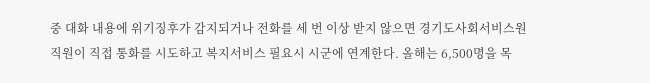중 대화 내용에 위기징후가 감지되거나 전화를 세 번 이상 받지 않으면 경기도사회서비스원 직원이 직접 통화를 시도하고 복지서비스 필요시 시군에 연계한다. 올해는 6,500명을 목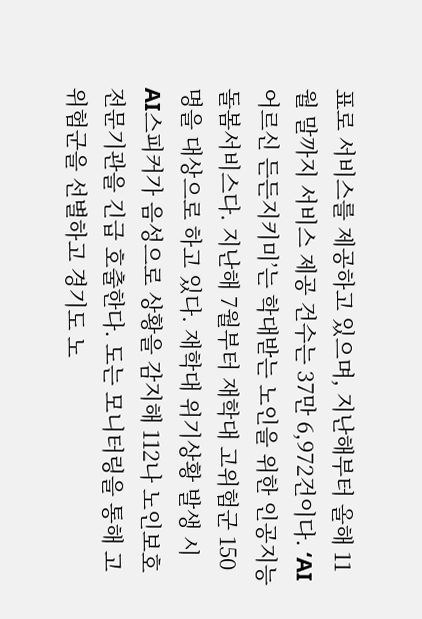표로 서비스를 제공하고 있으며, 지난해부터 올해 11월 말까지 서비스 제공 건수는 37만 6,972건이다. ‘AI 어르신 든든지키미’는 학대받는 노인을 위한 인공지능 돌봄서비스다. 지난해 7월부터 재학대 고위험군 150명을 대상으로 하고 있다. 재학대 위기상황 발생 시 AI스피커가 음성으로 상황을 감지해 112나 노인보호전문기관을 긴급 호출한다. 도는 모니터링을 통해 고위험군을 선별하고 경기도 노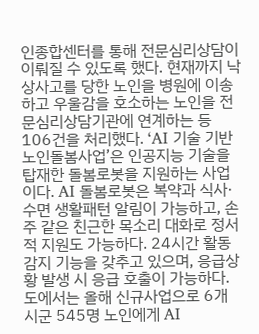인종합센터를 통해 전문심리상담이 이뤄질 수 있도록 했다. 현재까지 낙상사고를 당한 노인을 병원에 이송하고 우울감을 호소하는 노인을 전문심리상담기관에 연계하는 등 106건을 처리했다. ‘AI 기술 기반 노인돌봄사업’은 인공지능 기술을 탑재한 돌봄로봇을 지원하는 사업이다. AI 돌봄로봇은 복약과 식사·수면 생활패턴 알림이 가능하고, 손주 같은 친근한 목소리 대화로 정서적 지원도 가능하다. 24시간 활동 감지 기능을 갖추고 있으며, 응급상황 발생 시 응급 호출이 가능하다. 도에서는 올해 신규사업으로 6개 시군 545명 노인에게 AI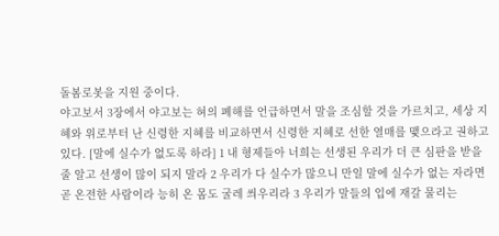돌봄로봇을 지원 중이다.
야고보서 3장에서 야고보는 혀의 폐해를 언급하면서 말을 조심할 것을 가르치고, 세상 지혜와 위로부터 난 신령한 지혜를 비교하면서 신령한 지혜로 선한 열매를 맺으라고 권하고 있다. [말에 실수가 없도록 하라] 1 내 형제들아 너희는 선생된 우리가 더 큰 심판을 받을 줄 알고 선생이 많이 되지 말라 2 우리가 다 실수가 많으니 만일 말에 실수가 없는 자라면 곧 온전한 사람이라 능히 온 몸도 굴레 씌우리라 3 우리가 말들의 입에 재갈 물리는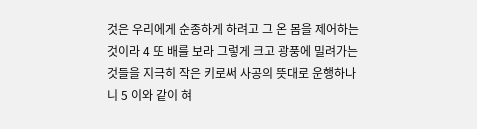것은 우리에게 순종하게 하려고 그 온 몸을 제어하는 것이라 4 또 배를 보라 그렇게 크고 광풍에 밀려가는 것들을 지극히 작은 키로써 사공의 뜻대로 운행하나니 5 이와 같이 혀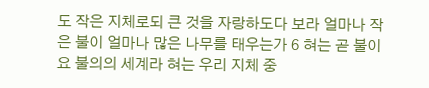도 작은 지체로되 큰 것을 자랑하도다 보라 얼마나 작은 불이 얼마나 많은 나무를 태우는가 6 혀는 곧 불이요 불의의 세계라 혀는 우리 지체 중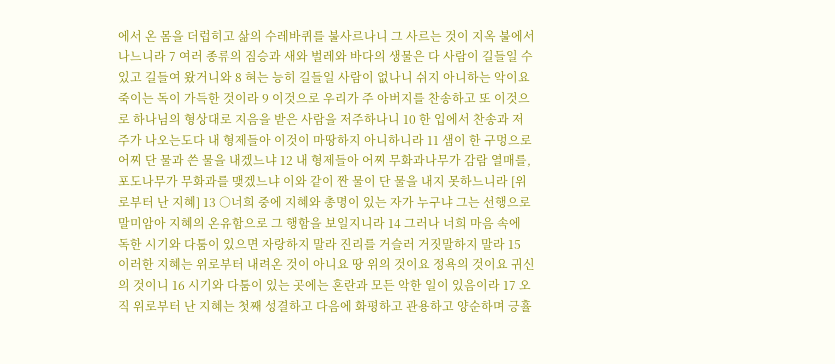에서 온 몸을 더럽히고 삶의 수레바퀴를 불사르나니 그 사르는 것이 지옥 불에서 나느니라 7 여러 종류의 짐승과 새와 벌레와 바다의 생물은 다 사람이 길들일 수 있고 길들여 왔거니와 8 혀는 능히 길들일 사람이 없나니 쉬지 아니하는 악이요 죽이는 독이 가득한 것이라 9 이것으로 우리가 주 아버지를 찬송하고 또 이것으로 하나님의 형상대로 지음을 받은 사람을 저주하나니 10 한 입에서 찬송과 저주가 나오는도다 내 형제들아 이것이 마땅하지 아니하니라 11 샘이 한 구멍으로 어찌 단 물과 쓴 물을 내겠느냐 12 내 형제들아 어찌 무화과나무가 감람 열매를, 포도나무가 무화과를 맺겠느냐 이와 같이 짠 물이 단 물을 내지 못하느니라 [위로부터 난 지혜] 13 ○너희 중에 지혜와 총명이 있는 자가 누구냐 그는 선행으로 말미암아 지혜의 온유함으로 그 행함을 보일지니라 14 그러나 너희 마음 속에 독한 시기와 다툼이 있으면 자랑하지 말라 진리를 거슬러 거짓말하지 말라 15 이러한 지혜는 위로부터 내려온 것이 아니요 땅 위의 것이요 정욕의 것이요 귀신의 것이니 16 시기와 다툼이 있는 곳에는 혼란과 모든 악한 일이 있음이라 17 오직 위로부터 난 지혜는 첫째 성결하고 다음에 화평하고 관용하고 양순하며 긍휼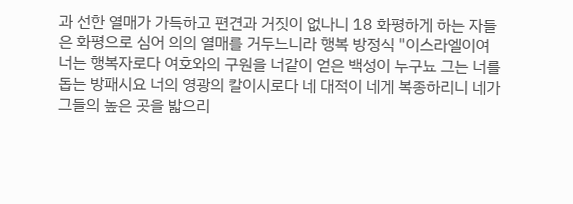과 선한 열매가 가득하고 편견과 거짓이 없나니 18 화평하게 하는 자들은 화평으로 심어 의의 열매를 거두느니라 행복 방정식 "이스라엘이여 너는 행복자로다 여호와의 구원을 너같이 얻은 백성이 누구뇨 그는 너를 돕는 방패시요 너의 영광의 칼이시로다 네 대적이 네게 복종하리니 네가 그들의 높은 곳을 밟으리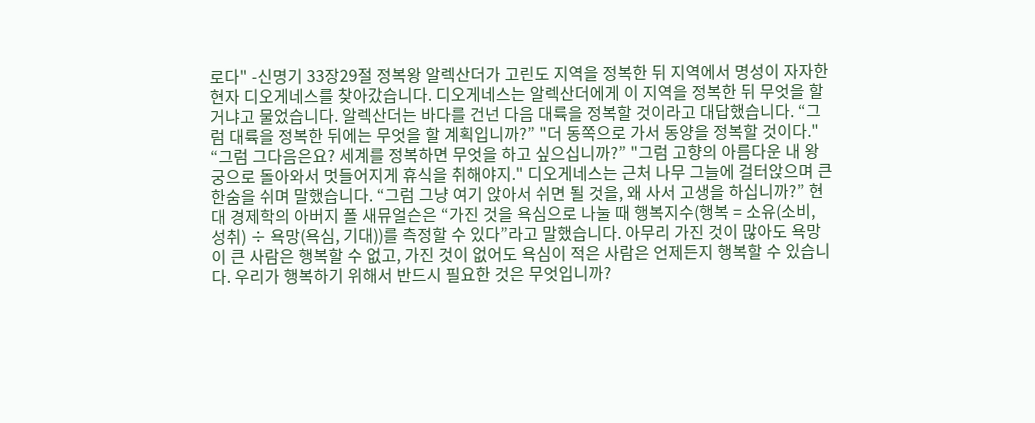로다" -신명기 33장29절 정복왕 알렉산더가 고린도 지역을 정복한 뒤 지역에서 명성이 자자한 현자 디오게네스를 찾아갔습니다. 디오게네스는 알렉산더에게 이 지역을 정복한 뒤 무엇을 할 거냐고 물었습니다. 알렉산더는 바다를 건넌 다음 대륙을 정복할 것이라고 대답했습니다. “그럼 대륙을 정복한 뒤에는 무엇을 할 계획입니까?” "더 동쪽으로 가서 동양을 정복할 것이다." “그럼 그다음은요? 세계를 정복하면 무엇을 하고 싶으십니까?” "그럼 고향의 아름다운 내 왕궁으로 돌아와서 멋들어지게 휴식을 취해야지." 디오게네스는 근처 나무 그늘에 걸터앉으며 큰 한숨을 쉬며 말했습니다. “그럼 그냥 여기 앉아서 쉬면 될 것을, 왜 사서 고생을 하십니까?” 현대 경제학의 아버지 폴 새뮤얼슨은 “가진 것을 욕심으로 나눌 때 행복지수(행복 = 소유(소비, 성취) ÷ 욕망(욕심, 기대))를 측정할 수 있다”라고 말했습니다. 아무리 가진 것이 많아도 욕망이 큰 사람은 행복할 수 없고, 가진 것이 없어도 욕심이 적은 사람은 언제든지 행복할 수 있습니다. 우리가 행복하기 위해서 반드시 필요한 것은 무엇입니까?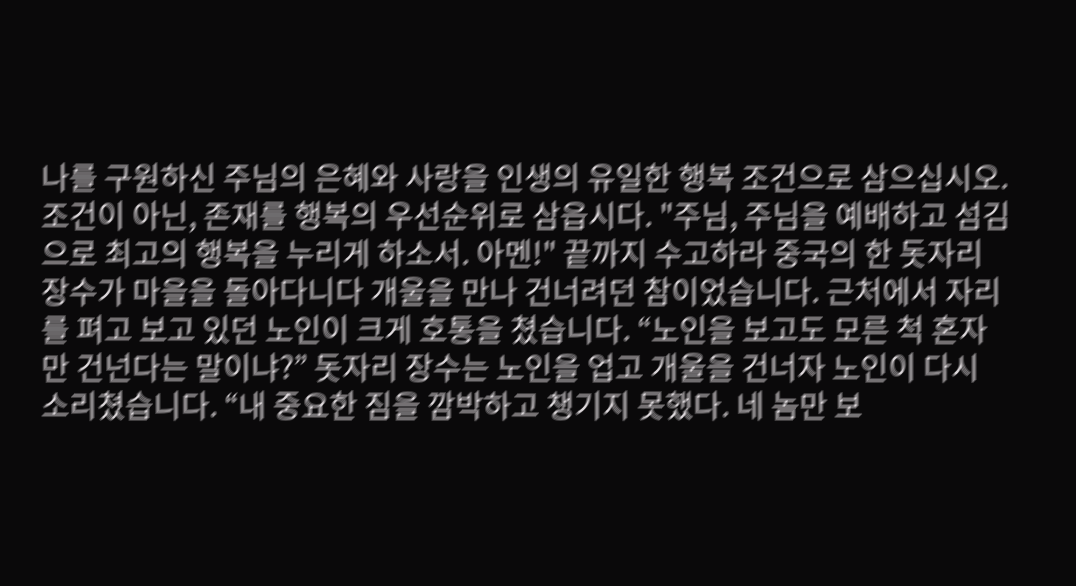나를 구원하신 주님의 은혜와 사랑을 인생의 유일한 행복 조건으로 삼으십시오. 조건이 아닌, 존재를 행복의 우선순위로 삼읍시다. "주님, 주님을 예배하고 섬김으로 최고의 행복을 누리게 하소서. 아멘!" 끝까지 수고하라 중국의 한 돗자리 장수가 마을을 돌아다니다 개울을 만나 건너려던 참이었습니다. 근처에서 자리를 펴고 보고 있던 노인이 크게 호통을 쳤습니다. “노인을 보고도 모른 척 혼자만 건넌다는 말이냐?” 돗자리 장수는 노인을 업고 개울을 건너자 노인이 다시 소리쳤습니다. “내 중요한 짐을 깜박하고 챙기지 못했다. 네 놈만 보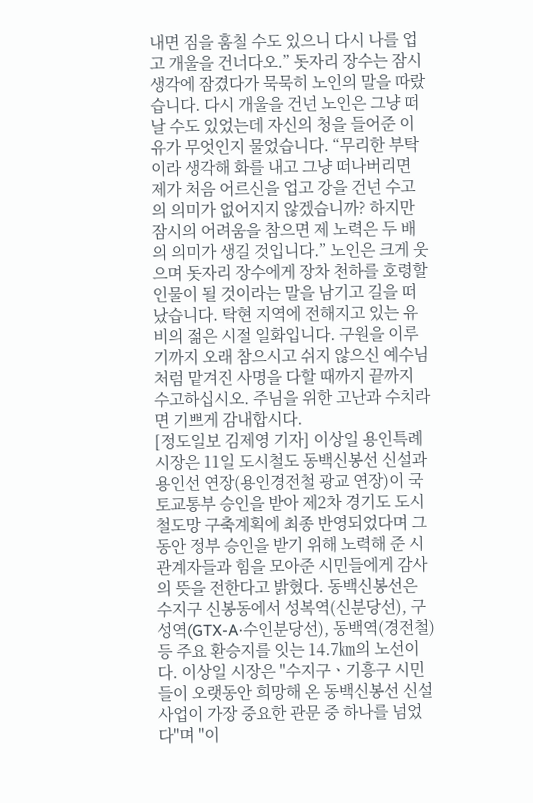내면 짐을 훔칠 수도 있으니 다시 나를 업고 개울을 건너다오.” 돗자리 장수는 잠시 생각에 잠겼다가 묵묵히 노인의 말을 따랐습니다. 다시 개울을 건넌 노인은 그냥 떠날 수도 있었는데 자신의 청을 들어준 이유가 무엇인지 물었습니다. “무리한 부탁이라 생각해 화를 내고 그냥 떠나버리면 제가 처음 어르신을 업고 강을 건넌 수고의 의미가 없어지지 않겠습니까? 하지만 잠시의 어려움을 참으면 제 노력은 두 배의 의미가 생길 것입니다.” 노인은 크게 웃으며 돗자리 장수에게 장차 천하를 호령할 인물이 될 것이라는 말을 남기고 길을 떠났습니다. 탁현 지역에 전해지고 있는 유비의 젊은 시절 일화입니다. 구원을 이루기까지 오래 참으시고 쉬지 않으신 예수님처럼 맡겨진 사명을 다할 때까지 끝까지 수고하십시오. 주님을 위한 고난과 수치라면 기쁘게 감내합시다.
[정도일보 김제영 기자] 이상일 용인특례시장은 11일 도시철도 동백신봉선 신설과 용인선 연장(용인경전철 광교 연장)이 국토교통부 승인을 받아 제2차 경기도 도시철도망 구축계획에 최종 반영되었다며 그동안 정부 승인을 받기 위해 노력해 준 시 관계자들과 힘을 모아준 시민들에게 감사의 뜻을 전한다고 밝혔다. 동백신봉선은 수지구 신봉동에서 성복역(신분당선), 구성역(GTX-A·수인분당선), 동백역(경전철) 등 주요 환승지를 잇는 14.7㎞의 노선이다. 이상일 시장은 "수지구ㆍ기흥구 시민들이 오랫동안 희망해 온 동백신봉선 신설사업이 가장 중요한 관문 중 하나를 넘었다"며 "이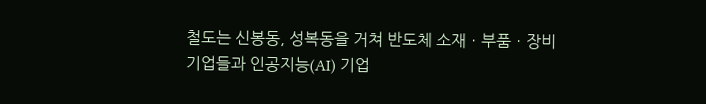철도는 신봉동, 성복동을 거쳐 반도체 소재ㆍ부품ㆍ장비 기업들과 인공지능(AI) 기업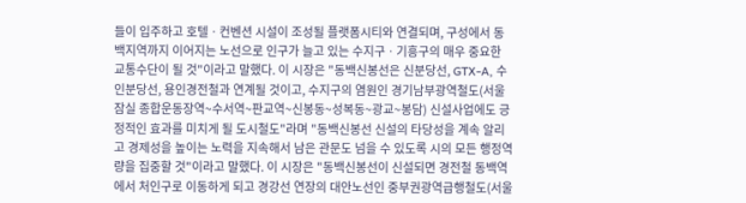들이 입주하고 호텔ㆍ컨벤션 시설이 조성될 플랫폼시티와 연결되며, 구성에서 동백지역까지 이어지는 노선으로 인구가 늘고 있는 수지구ㆍ기흥구의 매우 중요한 교통수단이 될 것"이라고 말했다. 이 시장은 "동백신봉선은 신분당선, GTX-A, 수인분당선, 용인경전철과 연계될 것이고, 수지구의 염원인 경기남부광역철도(서울 잠실 종합운동장역~수서역~판교역~신봉동~성복동~광교~봉담) 신설사업에도 긍정적인 효과를 미치게 될 도시철도"라며 "동백신봉선 신설의 타당성을 계속 알리고 경제성을 높이는 노력을 지속해서 남은 관문도 넘을 수 있도록 시의 모든 행정역량을 집중할 것"이라고 말했다. 이 시장은 "동백신봉선이 신설되면 경전철 동백역에서 처인구로 이동하게 되고 경강선 연장의 대안노선인 중부권광역급행철도(서울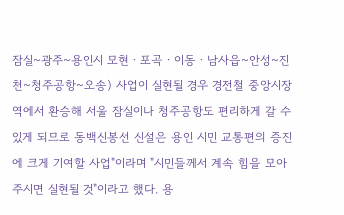잠실~광주~용인시 모현ㆍ포곡ㆍ이동ㆍ남사읍~안성~진천~청주공항~오송) 사업이 실현될 경우 경전철 중앙시장역에서 환승해 서울 잠실이나 청주공항도 편리하게 갈 수 있게 되므로 동백신봉선 신설은 용인 시민 교통편의 증진에 크게 기여할 사업"이라며 "시민들께서 계속 힘을 모아주시면 실현될 것"이라고 했다. 용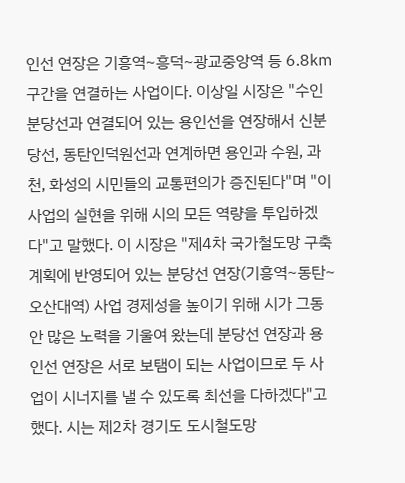인선 연장은 기흥역~흥덕~광교중앙역 등 6.8㎞ 구간을 연결하는 사업이다. 이상일 시장은 "수인분당선과 연결되어 있는 용인선을 연장해서 신분당선, 동탄인덕원선과 연계하면 용인과 수원, 과천, 화성의 시민들의 교통편의가 증진된다"며 "이 사업의 실현을 위해 시의 모든 역량을 투입하겠다"고 말했다. 이 시장은 "제4차 국가철도망 구축계획에 반영되어 있는 분당선 연장(기흥역~동탄~오산대역) 사업 경제성을 높이기 위해 시가 그동안 많은 노력을 기울여 왔는데 분당선 연장과 용인선 연장은 서로 보탬이 되는 사업이므로 두 사업이 시너지를 낼 수 있도록 최선을 다하겠다"고 했다. 시는 제2차 경기도 도시철도망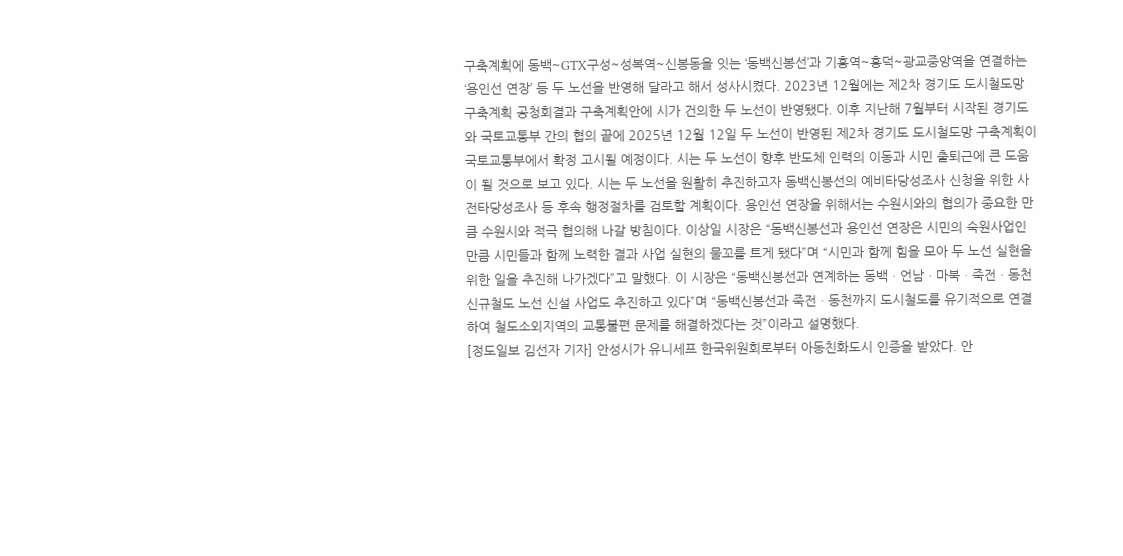구축계획에 동백~GTX구성~성복역~신봉동을 잇는 ‘동백신봉선’과 기흥역~흥덕~광교중앙역을 연결하는 ‘용인선 연장’ 등 두 노선을 반영해 달라고 해서 성사시켰다. 2023년 12월에는 제2차 경기도 도시철도망 구축계획 공청회결과 구축계획안에 시가 건의한 두 노선이 반영됐다. 이후 지난해 7월부터 시작된 경기도와 국토교통부 간의 협의 끝에 2025년 12월 12일 두 노선이 반영된 제2차 경기도 도시철도망 구축계획이 국토교통부에서 확정 고시될 예정이다. 시는 두 노선이 향후 반도체 인력의 이동과 시민 출퇴근에 큰 도움이 될 것으로 보고 있다. 시는 두 노선을 원활히 추진하고자 동백신봉선의 예비타당성조사 신청을 위한 사전타당성조사 등 후속 행정절차를 검토할 계획이다. 용인선 연장을 위해서는 수원시와의 협의가 중요한 만큼 수원시와 적극 협의해 나갈 방침이다. 이상일 시장은 “동백신봉선과 용인선 연장은 시민의 숙원사업인 만큼 시민들과 함께 노력한 결과 사업 실현의 물꼬를 트게 됐다”며 “시민과 함께 힘을 모아 두 노선 실현을 위한 일을 추진해 나가겠다”고 말했다. 이 시장은 “동백신봉선과 연계하는 동백ㆍ언남ㆍ마북ㆍ죽전ㆍ동천 신규철도 노선 신설 사업도 추진하고 있다”며 “동백신봉선과 죽전ㆍ동천까지 도시철도를 유기적으로 연결하여 철도소외지역의 교통불편 문제를 해결하겠다는 것”이라고 설명했다.
[정도일보 김선자 기자] 안성시가 유니세프 한국위원회로부터 아동친화도시 인증을 받았다. 안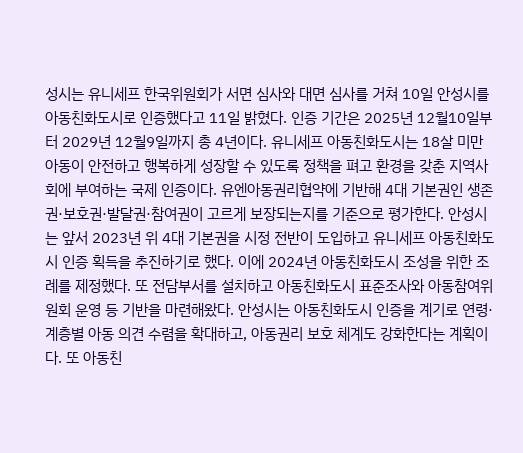성시는 유니세프 한국위원회가 서면 심사와 대면 심사를 거쳐 10일 안성시를 아동친화도시로 인증했다고 11일 밝혔다. 인증 기간은 2025년 12월10일부터 2029년 12월9일까지 총 4년이다. 유니세프 아동친화도시는 18살 미만 아동이 안전하고 행복하게 성장할 수 있도록 정책을 펴고 환경을 갖춘 지역사회에 부여하는 국제 인증이다. 유엔아동권리협약에 기반해 4대 기본권인 생존권·보호권·발달권·참여권이 고르게 보장되는지를 기준으로 평가한다. 안성시는 앞서 2023년 위 4대 기본권을 시정 전반이 도입하고 유니세프 아동친화도시 인증 획득을 추진하기로 했다. 이에 2024년 아동친화도시 조성을 위한 조례를 제정했다. 또 전담부서를 설치하고 아동친화도시 표준조사와 아동참여위원회 운영 등 기반을 마련해왔다. 안성시는 아동친화도시 인증을 계기로 연령·계층별 아동 의견 수렴을 확대하고, 아동권리 보호 체계도 강화한다는 계획이다. 또 아동친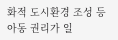화적 도시환경 조성 등 아동 권리가 일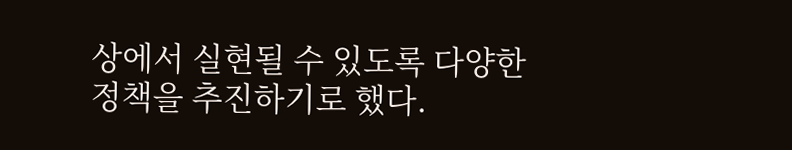상에서 실현될 수 있도록 다양한 정책을 추진하기로 했다.